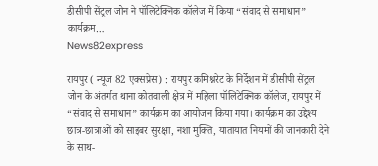डीसीपी सेंट्रल जोन ने पॉलिटेक्निक कॉलेज में किया “संवाद से समाधान” कार्यक्रम…
News82express

रायपुर ( न्यूज 82 एक्सप्रेस) : रायपुर कमिश्नरेट के निर्देशन में डीसीपी सेंट्रल जोन के अंतर्गत थाना कोतवाली क्षेत्र में महिला पॉलिटेक्निक कॉलेज, रायपुर में “संवाद से समाधान” कार्यक्रम का आयोजन किया गया। कार्यक्रम का उद्देश्य छात्र-छात्राओं को साइबर सुरक्षा, नशा मुक्ति, यातायात नियमों की जानकारी देने के साथ-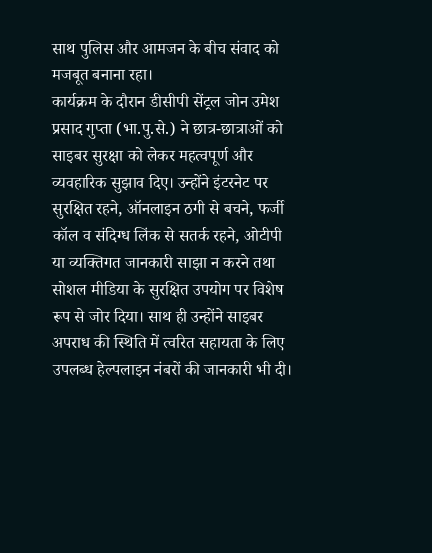साथ पुलिस और आमजन के बीच संवाद को मजबूत बनाना रहा।
कार्यक्रम के दौरान डीसीपी सेंट्रल जोन उमेश प्रसाद गुप्ता (भा.पु.से.) ने छात्र-छात्राओं को साइबर सुरक्षा को लेकर महत्वपूर्ण और व्यवहारिक सुझाव दिए। उन्होंने इंटरनेट पर सुरक्षित रहने, ऑनलाइन ठगी से बचने, फर्जी कॉल व संदिग्ध लिंक से सतर्क रहने, ओटीपी या व्यक्तिगत जानकारी साझा न करने तथा सोशल मीडिया के सुरक्षित उपयोग पर विशेष रूप से जोर दिया। साथ ही उन्होंने साइबर अपराध की स्थिति में त्वरित सहायता के लिए उपलब्ध हेल्पलाइन नंबरों की जानकारी भी दी।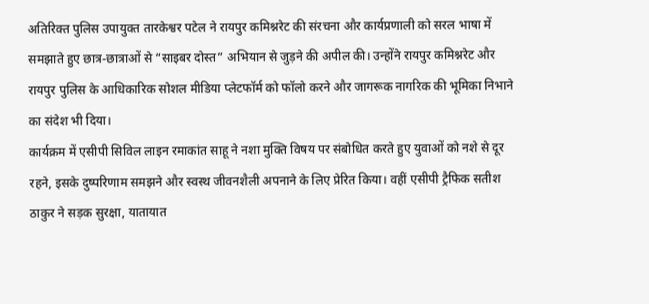अतिरिक्त पुलिस उपायुक्त तारकेश्वर पटेल ने रायपुर कमिश्नरेट की संरचना और कार्यप्रणाली को सरल भाषा में समझाते हुए छात्र-छात्राओं से “साइबर दोस्त” अभियान से जुड़ने की अपील की। उन्होंने रायपुर कमिश्नरेट और रायपुर पुलिस के आधिकारिक सोशल मीडिया प्लेटफॉर्म को फॉलो करने और जागरूक नागरिक की भूमिका निभाने का संदेश भी दिया।
कार्यक्रम में एसीपी सिविल लाइन रमाकांत साहू ने नशा मुक्ति विषय पर संबोधित करते हुए युवाओं को नशे से दूर रहने, इसके दुष्परिणाम समझने और स्वस्थ जीवनशैली अपनाने के लिए प्रेरित किया। वहीं एसीपी ट्रैफिक सतीश ठाकुर ने सड़क सुरक्षा, यातायात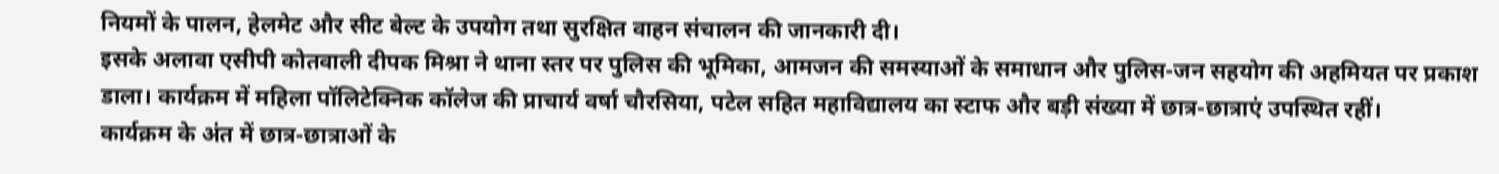नियमों के पालन, हेलमेट और सीट बेल्ट के उपयोग तथा सुरक्षित वाहन संचालन की जानकारी दी।
इसके अलावा एसीपी कोतवाली दीपक मिश्रा ने थाना स्तर पर पुलिस की भूमिका, आमजन की समस्याओं के समाधान और पुलिस-जन सहयोग की अहमियत पर प्रकाश डाला। कार्यक्रम में महिला पॉलिटेक्निक कॉलेज की प्राचार्य वर्षा चौरसिया, पटेल सहित महाविद्यालय का स्टाफ और बड़ी संख्या में छात्र-छात्राएं उपस्थित रहीं।
कार्यक्रम के अंत में छात्र-छात्राओं के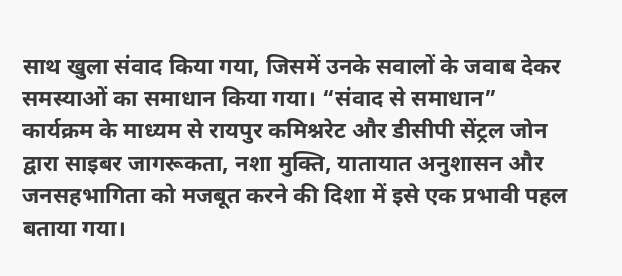साथ खुला संवाद किया गया, जिसमें उनके सवालों के जवाब देकर समस्याओं का समाधान किया गया। “संवाद से समाधान” कार्यक्रम के माध्यम से रायपुर कमिश्नरेट और डीसीपी सेंट्रल जोन द्वारा साइबर जागरूकता, नशा मुक्ति, यातायात अनुशासन और जनसहभागिता को मजबूत करने की दिशा में इसे एक प्रभावी पहल बताया गया।